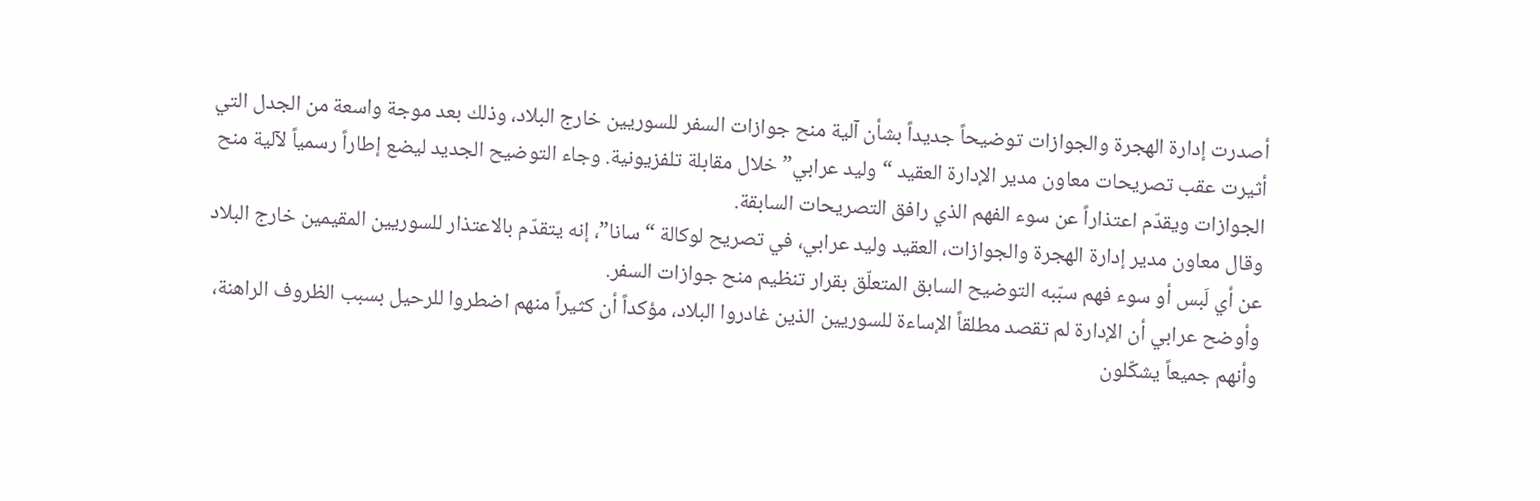أصدرت إدارة الهجرة والجوازات توضيحاً جديداً بشأن آلية منح جوازات السفر للسوريين خارج البلاد، وذلك بعد موجة واسعة من الجدل التي أثيرت عقب تصريحات معاون مدير الإدارة العقيد “وليد عرابي” خلال مقابلة تلفزيونية. وجاء التوضيح الجديد ليضع إطاراً رسمياً لآلية منح الجوازات ويقدّم اعتذاراً عن سوء الفهم الذي رافق التصريحات السابقة.
وقال معاون مدير إدارة الهجرة والجوازات، العقيد وليد عرابي، في تصريح لوكالة “سانا”، إنه يتقدّم بالاعتذار للسوريين المقيمين خارج البلاد عن أي لَبس أو سوء فهم سبّبه التوضيح السابق المتعلّق بقرار تنظيم منح جوازات السفر.
وأوضح عرابي أن الإدارة لم تقصد مطلقاً الإساءة للسوريين الذين غادروا البلاد، مؤكداً أن كثيراً منهم اضطروا للرحيل بسبب الظروف الراهنة، وأنهم جميعاً يشكّلون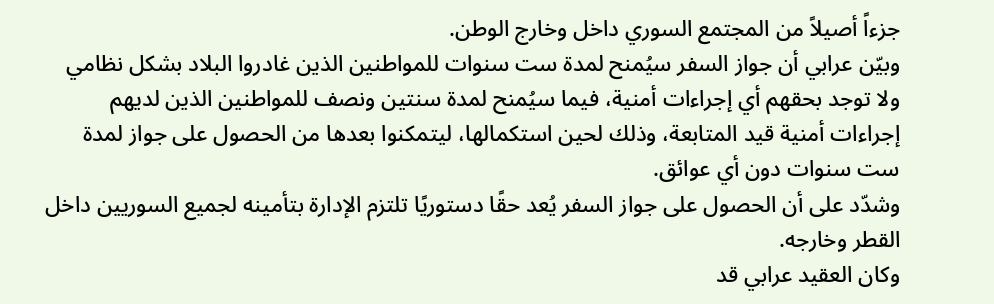جزءاً أصيلاً من المجتمع السوري داخل وخارج الوطن.
وبيّن عرابي أن جواز السفر سيُمنح لمدة ست سنوات للمواطنين الذين غادروا البلاد بشكل نظامي ولا توجد بحقهم أي إجراءات أمنية، فيما سيُمنح لمدة سنتين ونصف للمواطنين الذين لديهم إجراءات أمنية قيد المتابعة، وذلك لحين استكمالها، ليتمكنوا بعدها من الحصول على جواز لمدة ست سنوات دون أي عوائق.
وشدّد على أن الحصول على جواز السفر يُعد حقًا دستوريًا تلتزم الإدارة بتأمينه لجميع السوريين داخل القطر وخارجه.
وكان العقيد عرابي قد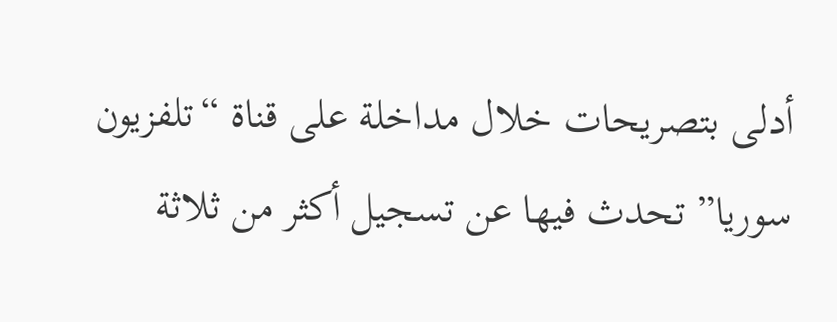أدلى بتصريحات خلال مداخلة على قناة “تلفزيون سوريا” تحدث فيها عن تسجيل أكثر من ثلاثة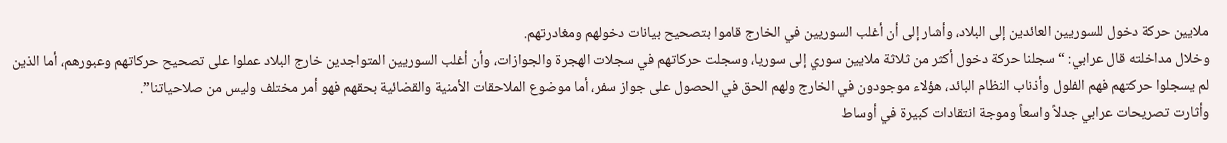ملايين حركة دخول للسوريين العائدين إلى البلاد، وأشار إلى أن أغلب السوريين في الخارج قاموا بتصحيح بيانات دخولهم ومغادرتهم.
وخلال مداخلته قال عرابي: “سجلنا حركة دخول أكثر من ثلاثة ملايين سوري إلى سوريا، وسجلت حركاتهم في سجلات الهجرة والجوازات، وأن أغلب السوريين المتواجدين خارج البلاد عملوا على تصحيح حركاتهم وعبورهم، أما الذين لم يسجلوا حركتهم فهم الفلول وأذناب النظام البائد، هؤلاء موجودون في الخارج ولهم الحق في الحصول على جواز سفر، أما موضوع الملاحقات الأمنية والقضائية بحقهم فهو أمر مختلف وليس من صلاحياتنا”.
وأثارت تصريحات عرابي جدلاً واسعاً وموجة انتقادات كبيرة في أوساط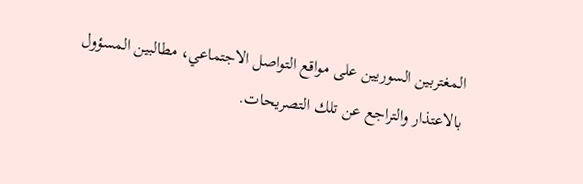المغتربين السوريين على مواقع التواصل الاجتماعي، مطالبين المسؤول بالاعتذار والتراجع عن تلك التصريحات.